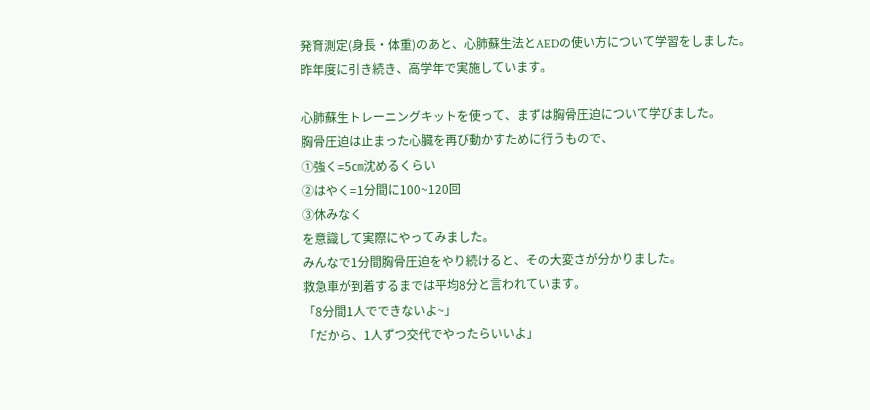発育測定(身長・体重)のあと、心肺蘇生法とAEDの使い方について学習をしました。
昨年度に引き続き、高学年で実施しています。

心肺蘇生トレーニングキットを使って、まずは胸骨圧迫について学びました。
胸骨圧迫は止まった心臓を再び動かすために行うもので、
①強く=5㎝沈めるくらい
②はやく=1分間に100~120回
③休みなく
を意識して実際にやってみました。
みんなで1分間胸骨圧迫をやり続けると、その大変さが分かりました。
救急車が到着するまでは平均8分と言われています。
「8分間1人でできないよ~」
「だから、1人ずつ交代でやったらいいよ」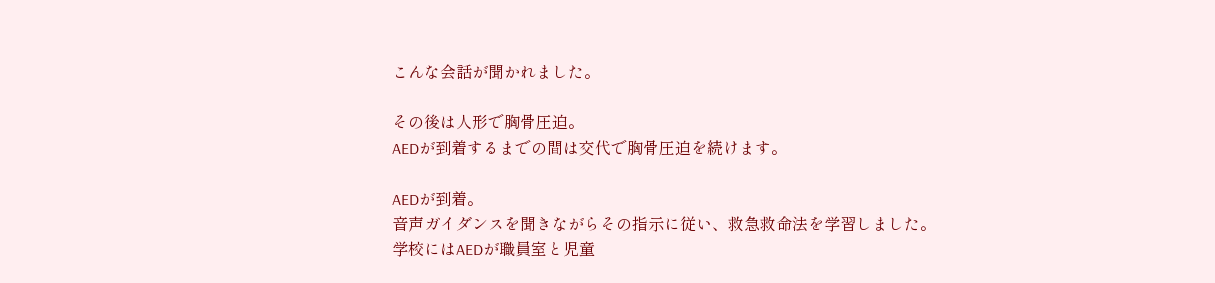こんな会話が聞かれました。

その後は人形で胸骨圧迫。
AEDが到着するまでの間は交代で胸骨圧迫を続けます。

AEDが到着。
音声ガイダンスを聞きながらその指示に従い、救急救命法を学習しました。
学校にはAEDが職員室と児童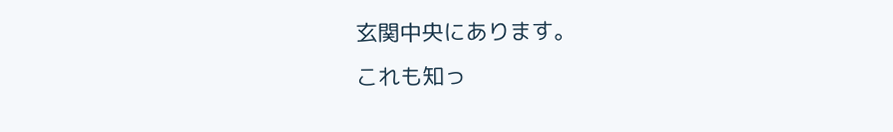玄関中央にあります。
これも知っ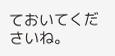ておいてくださいね。